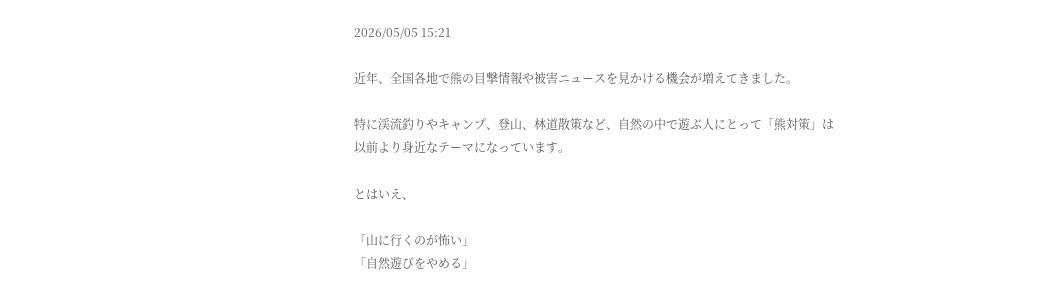2026/05/05 15:21

近年、全国各地で熊の目撃情報や被害ニュースを見かける機会が増えてきました。

特に渓流釣りやキャンプ、登山、林道散策など、自然の中で遊ぶ人にとって「熊対策」は以前より身近なテーマになっています。

とはいえ、

「山に行くのが怖い」
「自然遊びをやめる」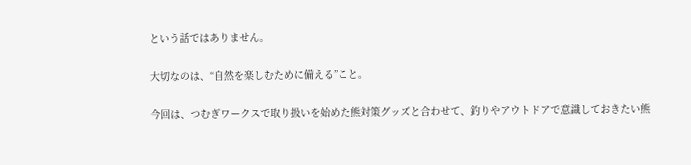という話ではありません。

大切なのは、“自然を楽しむために備える”こと。

今回は、つむぎワークスで取り扱いを始めた熊対策グッズと合わせて、釣りやアウトドアで意識しておきたい熊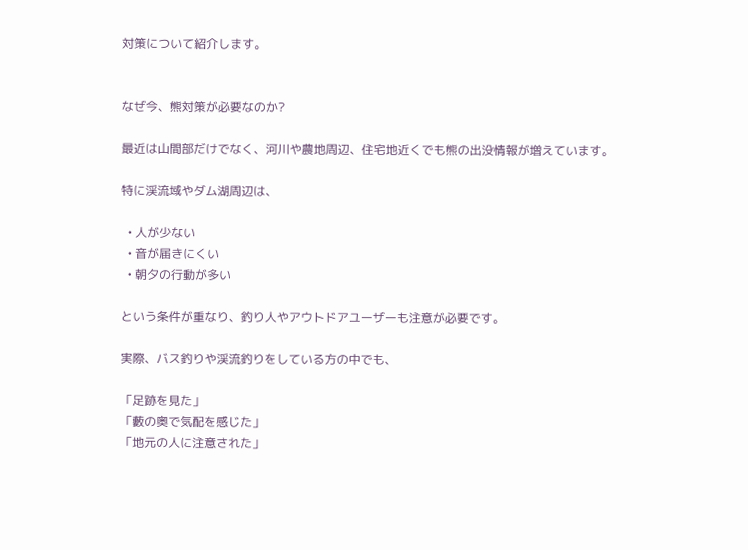対策について紹介します。


なぜ今、熊対策が必要なのか?

最近は山間部だけでなく、河川や農地周辺、住宅地近くでも熊の出没情報が増えています。

特に渓流域やダム湖周辺は、

  • 人が少ない
  • 音が届きにくい
  • 朝夕の行動が多い

という条件が重なり、釣り人やアウトドアユーザーも注意が必要です。

実際、バス釣りや渓流釣りをしている方の中でも、

「足跡を見た」
「藪の奥で気配を感じた」
「地元の人に注意された」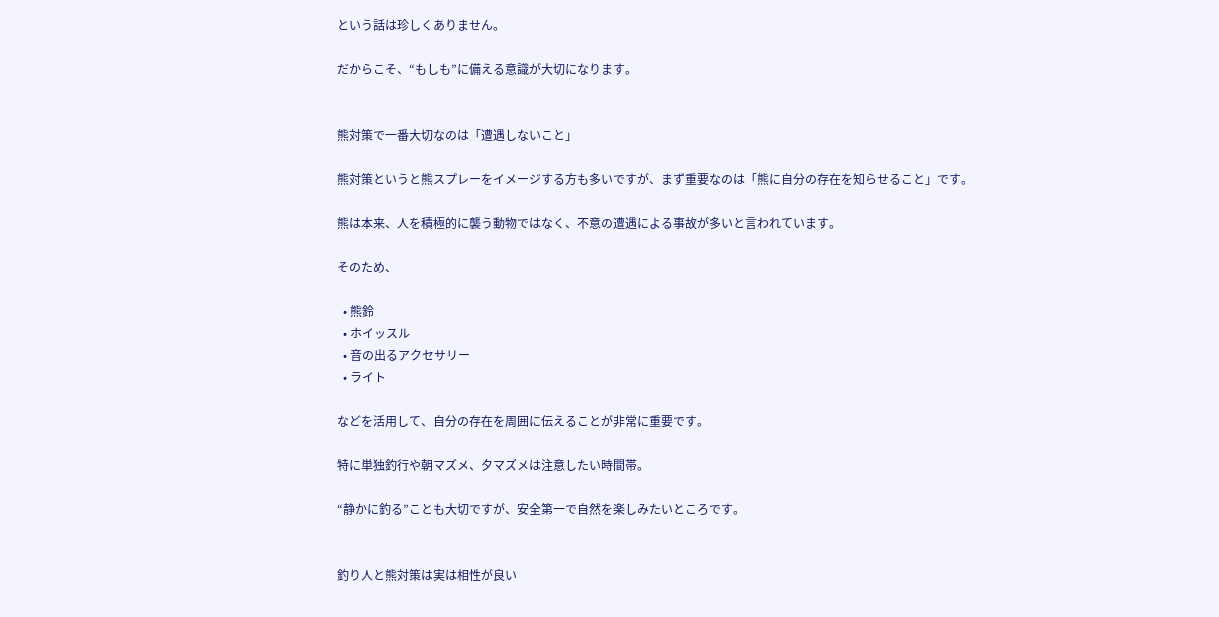という話は珍しくありません。

だからこそ、“もしも”に備える意識が大切になります。


熊対策で一番大切なのは「遭遇しないこと」

熊対策というと熊スプレーをイメージする方も多いですが、まず重要なのは「熊に自分の存在を知らせること」です。

熊は本来、人を積極的に襲う動物ではなく、不意の遭遇による事故が多いと言われています。

そのため、

  • 熊鈴
  • ホイッスル
  • 音の出るアクセサリー
  • ライト

などを活用して、自分の存在を周囲に伝えることが非常に重要です。

特に単独釣行や朝マズメ、夕マズメは注意したい時間帯。

“静かに釣る”ことも大切ですが、安全第一で自然を楽しみたいところです。


釣り人と熊対策は実は相性が良い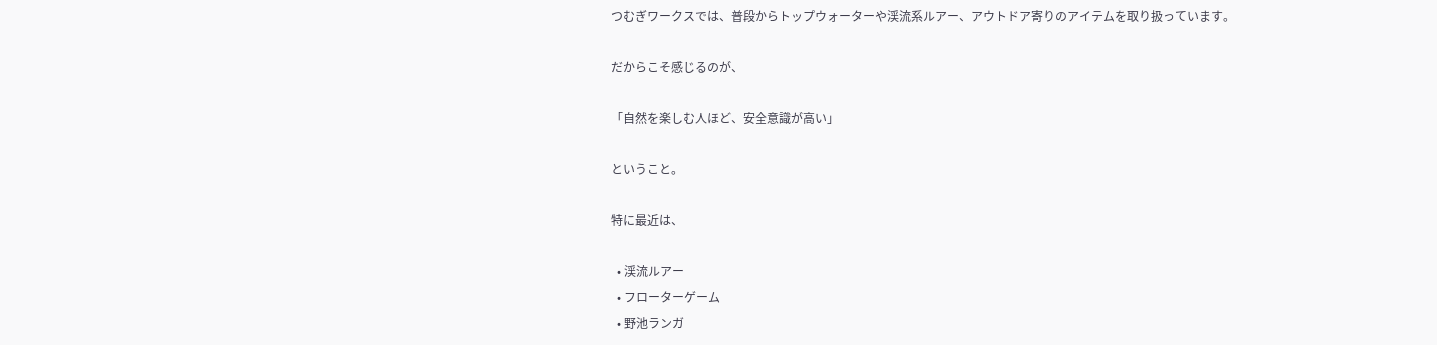つむぎワークスでは、普段からトップウォーターや渓流系ルアー、アウトドア寄りのアイテムを取り扱っています。

だからこそ感じるのが、

「自然を楽しむ人ほど、安全意識が高い」

ということ。

特に最近は、

  • 渓流ルアー
  • フローターゲーム
  • 野池ランガ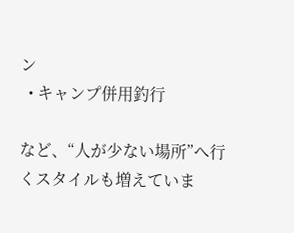ン
  • キャンプ併用釣行

など、“人が少ない場所”へ行くスタイルも増えていま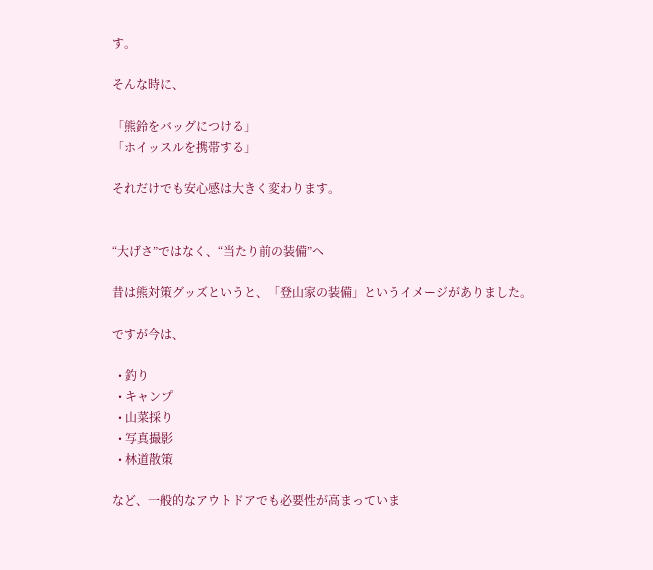す。

そんな時に、

「熊鈴をバッグにつける」
「ホイッスルを携帯する」

それだけでも安心感は大きく変わります。


“大げさ”ではなく、“当たり前の装備”へ

昔は熊対策グッズというと、「登山家の装備」というイメージがありました。

ですが今は、

  • 釣り
  • キャンプ
  • 山菜採り
  • 写真撮影
  • 林道散策

など、一般的なアウトドアでも必要性が高まっていま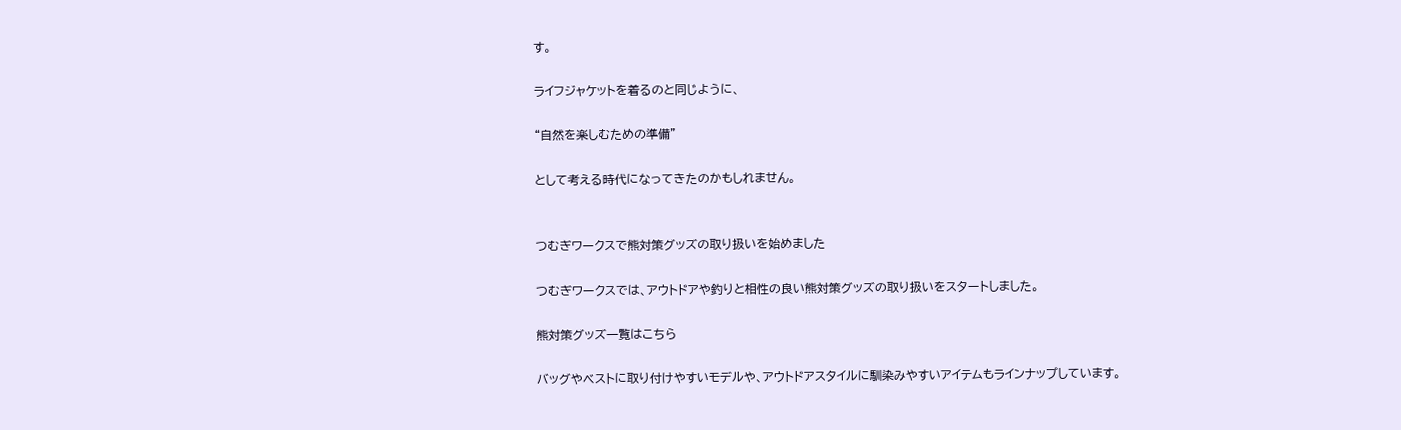す。

ライフジャケットを着るのと同じように、

“自然を楽しむための準備”

として考える時代になってきたのかもしれません。


つむぎワークスで熊対策グッズの取り扱いを始めました

つむぎワークスでは、アウトドアや釣りと相性の良い熊対策グッズの取り扱いをスタートしました。

熊対策グッズ一覧はこちら

バッグやベストに取り付けやすいモデルや、アウトドアスタイルに馴染みやすいアイテムもラインナップしています。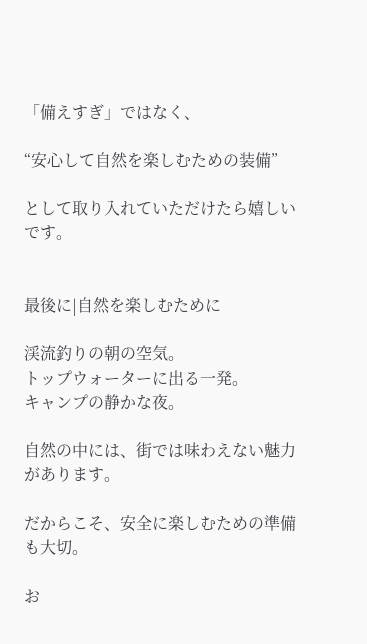「備えすぎ」ではなく、

“安心して自然を楽しむための装備”

として取り入れていただけたら嬉しいです。


最後に|自然を楽しむために

渓流釣りの朝の空気。
トップウォーターに出る一発。
キャンプの静かな夜。

自然の中には、街では味わえない魅力があります。

だからこそ、安全に楽しむための準備も大切。

お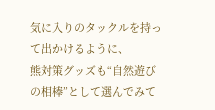気に入りのタックルを持って出かけるように、
熊対策グッズも“自然遊びの相棒”として選んでみて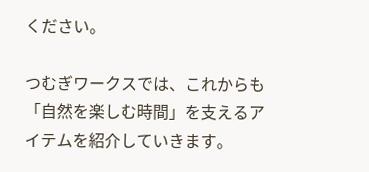ください。

つむぎワークスでは、これからも「自然を楽しむ時間」を支えるアイテムを紹介していきます。